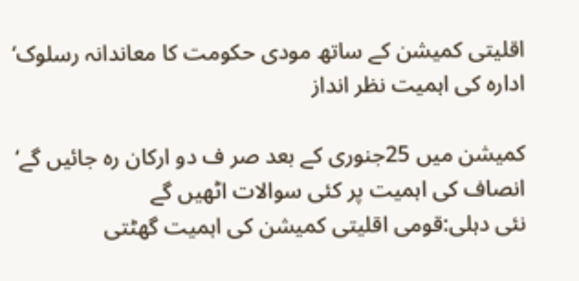اقلیتی کمیشن کے ساتھ مودی حکومت کا معاندانہ رسلوک‘ ادارہ کی اہمیت نظر انداز

کمیشن میں 25جنوری کے بعد صر ف دو ارکان رہ جائیں گے‘ انصاف کی اہمیت پر کئی سوالات اٹھیں گے
نئی دہلی:قومی اقلیتی کمیشن کی اہمیت گھٹتی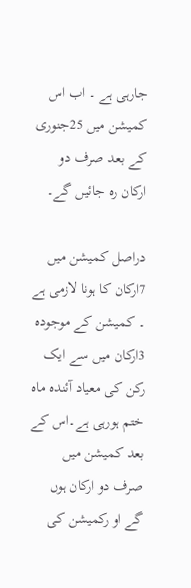جارہی ہے ۔ اب اس کمیشن میں 25جنوری کے بعد صرف دو ارکان رہ جائیں گے۔

دراصل کمیشن میں 7ارکان کا ہونا لازمی ہے ۔ کمیشن کے موجودہ 3ارکان میں سے ایک رکن کی معیاد آئندہ ماہ ختم ہورہی ہے۔اس کے بعد کمیشن میں صرف دو ارکان ہوں گے او رکمیشن کی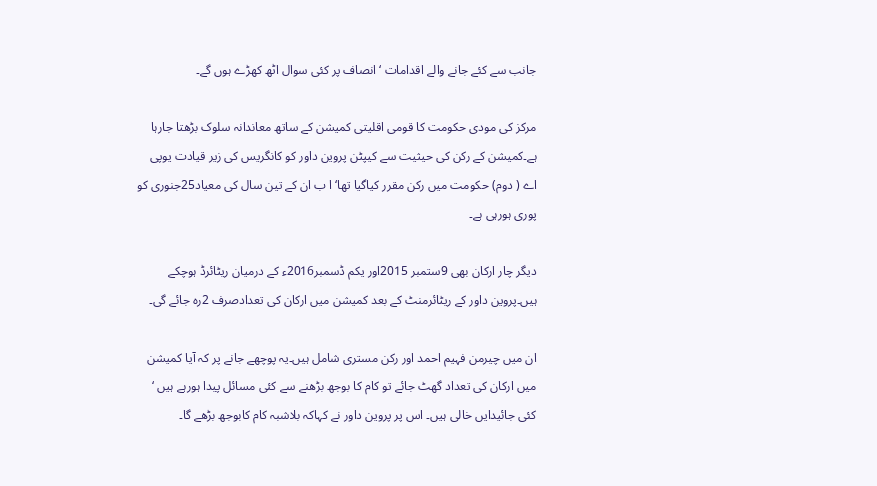جانب سے کئے جانے والے اقدامات ‘ انصاف پر کئی سوال اٹھ کھڑے ہوں گے۔

مرکز کی مودی حکومت کا قومی اقلیتی کمیشن کے ساتھ معاندانہ سلوک بڑھتا جارہا ہے۔کمیشن کے رکن کی حیثیت سے کیپٹن پروین داور کو کانگریس کی زیر قیادت یوپی اے ( دوم) حکومت میں رکن مقرر کیاگیا تھا‘ ا ب ان کے تین سال کی معیاد25جنوری کو پوری ہورہی ہے۔

دیگر چار ارکان بھی 9ستمبر 2015اور یکم ڈسمبر2016ء کے درمیان ریٹائرڈ ہوچکے ہیں۔پروین داور کے ریٹائرمنٹ کے بعد کمیشن میں ارکان کی تعدادصرف 2رہ جائے گی۔

ان میں چیرمن فہیم احمد اور رکن مستری شامل ہیں۔یہ پوچھے جانے پر کہ آیا کمیشن میں ارکان کی تعداد گھٹ جائے تو کام کا بوجھ بڑھنے سے کئی مسائل پیدا ہورہے ہیں ‘ کئی جائیدایں خالی ہیں۔ اس پر پروین داور نے کہاکہ بلاشبہ کام کابوجھ بڑھے گا۔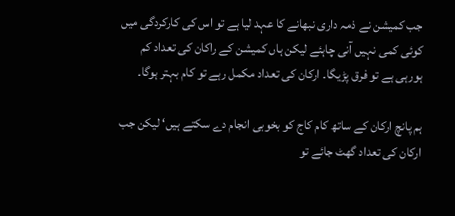جب کمیشن نے ذمہ داری نبھانے کا عہد لیا ہے تو اس کی کارکردگی میں کوئی کمی نہیں آنی چاہئے لیکن ہاں کمیشن کے راکان کی تعداد کم ہورہی ہے تو فرق پڑیگا۔ ارکان کی تعداد مکمل رہے تو کام بہتر ہوگا۔

ہم پانچ ارکان کے ساتھ کام کاج کو بخوبی انجام دے سکتے ہیں‘ لیکن جب ارکان کی تعداد گھٹ جائے تو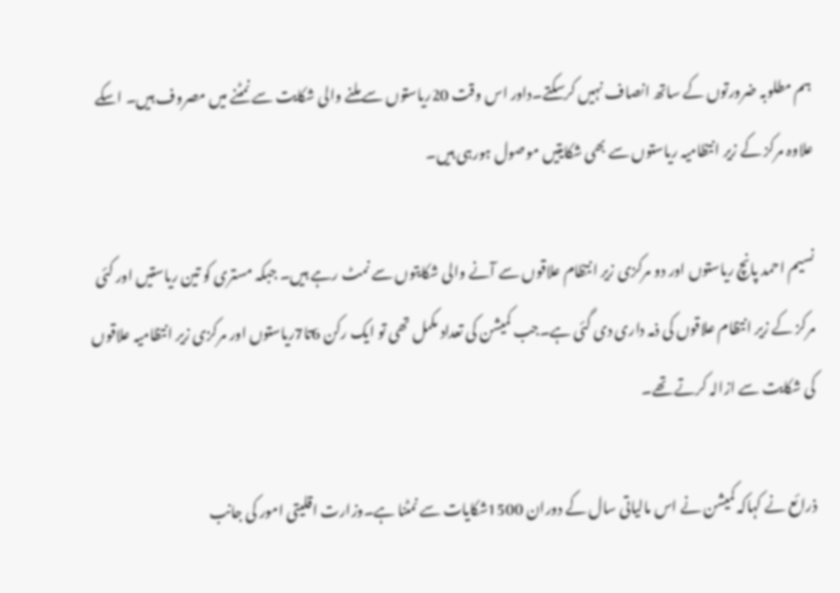ہم مطلوبہ ضرورتوں کے ساتھ انصاف نہیں کرسکتے۔داور اس وقت 20ریاستوں سے ملنے والی شکایت سے نمٹنے میں مصروف ہیں۔ اسکے علاوہ مرکز کے زیر انتظامیہ ریاستوں سے بھی شکایتیں موصول ہورہی ہیں۔

نسیم احمد پانچ ریاستوں اور دو مرکزی زیر انتظام علاقوں سے آنے والی شکایتوں سے نمٹ رہے ہیں۔ جبکہ مستری کو تین ریاستیں اور کئی مرکز کے زیر انتظام علاقوں کی ذمہ داری دی گئی ہے۔جب کمیشن کی تعداد مکمل تھی تو ایک رکن 6تا7ریاستوں اور مرکزی زیر انتظامیہ علاقوں کی شکایت سے ازالہ کرتے تھے۔

ذرائع نے کہاکہ کمیشن نے اس مالیاتی سال کے دوران 1500شکایات سے نمٹنا ہے۔وزارت اقلیتی امور کی جانب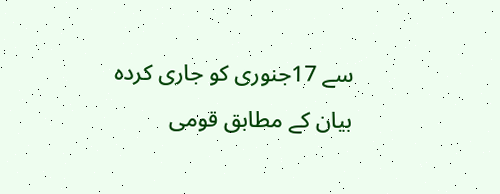سے 17جنوری کو جاری کردہ بیان کے مطابق قومی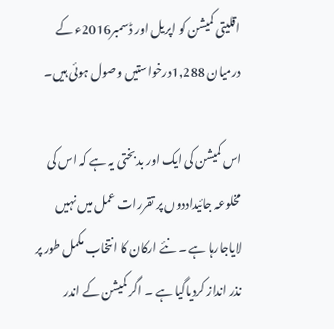اقلیتی کمیشن کو اپریل اور ڈسمبر2016ء کے درمیان 1,288درخواستیں وصول ہوئی ہیں۔

اس کمیشن کی ایک اور بدبختی یہ ہے کہ اس کی مخلوعہ جائیداددوں پر تقررات عمل میں نہیں لایاجارہا ہے ۔ نئے ارکان کا انتخاب مکمل طور پر نذر انداز کردیاگیا ہے ۔ اگر کمیشن کے اندر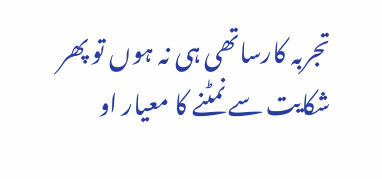تجربہ کارساتھی ہی نہ ہوں تو پھر شکایت سے نمٹنے کا معیار او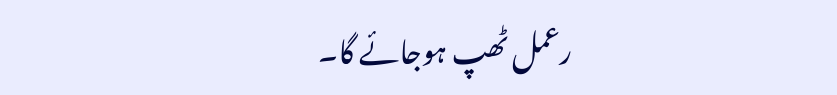رعمل ٹھپ ہوجائے گا۔